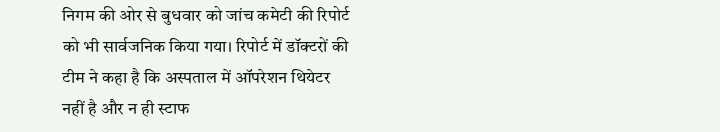निगम की ओर से बुधवार को जांच कमेटी की रिपोर्ट को भी सार्वजनिक किया गया। रिपोर्ट में डॉक्टरों की टीम ने कहा है कि अस्पताल में ऑपरेशन थियेटर नहीं है और न ही स्टाफ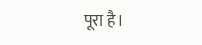पूरा है।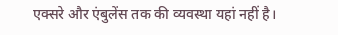एक्सरे और एंबुलेंस तक की व्यवस्था यहां नहीं है।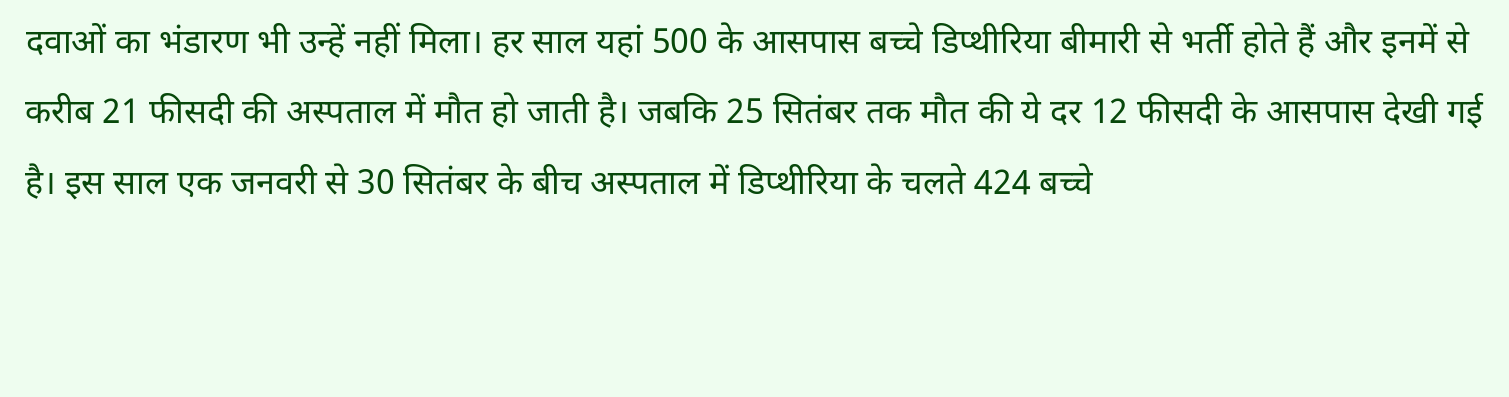दवाओं का भंडारण भी उन्हें नहीं मिला। हर साल यहां 500 के आसपास बच्चे डिप्थीरिया बीमारी से भर्ती होते हैं और इनमें से करीब 21 फीसदी की अस्पताल में मौत हो जाती है। जबकि 25 सितंबर तक मौत की ये दर 12 फीसदी के आसपास देखी गई है। इस साल एक जनवरी से 30 सितंबर के बीच अस्पताल में डिप्थीरिया के चलते 424 बच्चे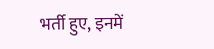भर्ती हुए, इनमें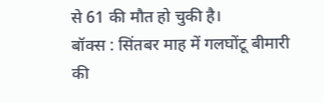से 61 की मौत हो चुकी है।
बॉक्स : सिंतबर माह में गलघोंटू बीमारी की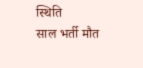स्थिति
साल भर्ती मौत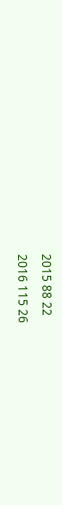2015 88 22
2016 115 26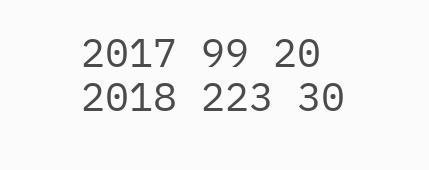2017 99 20
2018 223 30